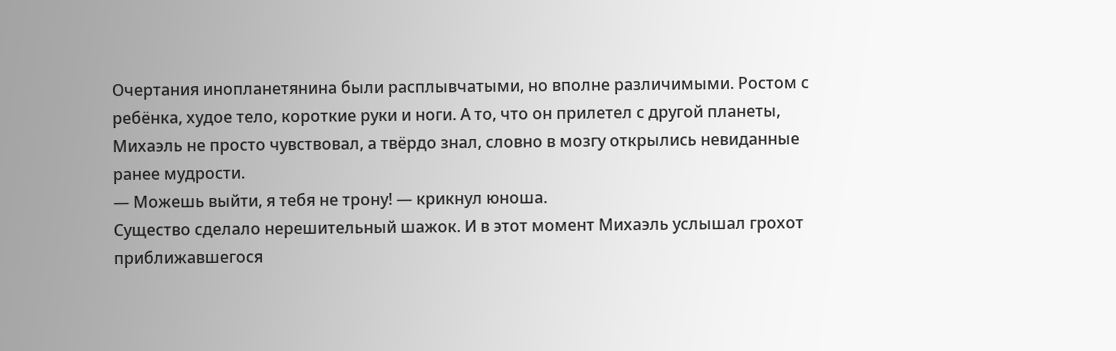Очертания инопланетянина были расплывчатыми, но вполне различимыми. Ростом с ребёнка, худое тело, короткие руки и ноги. А то, что он прилетел с другой планеты, Михаэль не просто чувствовал, а твёрдо знал, словно в мозгу открылись невиданные ранее мудрости.
— Можешь выйти, я тебя не трону! — крикнул юноша.
Существо сделало нерешительный шажок. И в этот момент Михаэль услышал грохот приближавшегося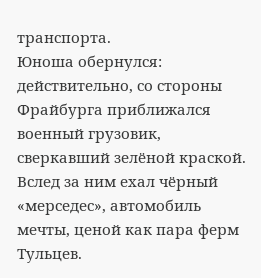транспорта.
Юноша обернулся: действительно, со стороны Фрайбурга приближался военный грузовик, сверкавший зелёной краской. Вслед за ним ехал чёрный «мерседес», автомобиль мечты, ценой как пара ферм Тульцев.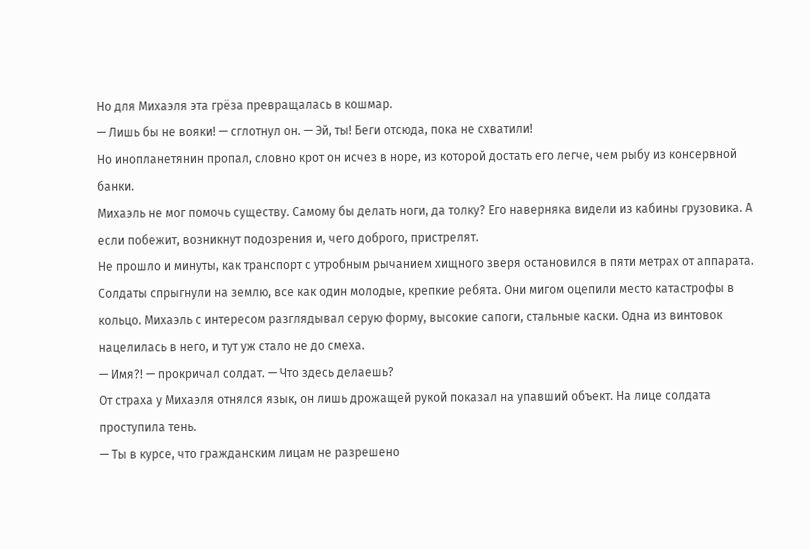Но для Михаэля эта грёза превращалась в кошмар.
— Лишь бы не вояки! — сглотнул он. — Эй, ты! Беги отсюда, пока не схватили!
Но инопланетянин пропал, словно крот он исчез в норе, из которой достать его легче, чем рыбу из консервной банки.
Михаэль не мог помочь существу. Самому бы делать ноги, да толку? Его наверняка видели из кабины грузовика. А если побежит, возникнут подозрения и, чего доброго, пристрелят.
Не прошло и минуты, как транспорт с утробным рычанием хищного зверя остановился в пяти метрах от аппарата. Солдаты спрыгнули на землю, все как один молодые, крепкие ребята. Они мигом оцепили место катастрофы в кольцо. Михаэль с интересом разглядывал серую форму, высокие сапоги, стальные каски. Одна из винтовок нацелилась в него, и тут уж стало не до смеха.
— Имя?! — прокричал солдат. — Что здесь делаешь?
От страха у Михаэля отнялся язык, он лишь дрожащей рукой показал на упавший объект. На лице солдата проступила тень.
— Ты в курсе, что гражданским лицам не разрешено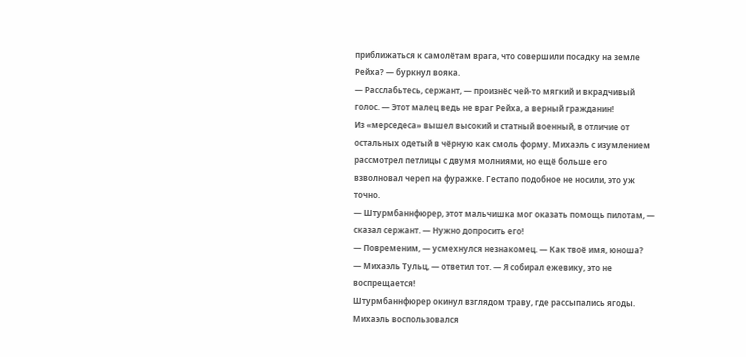приближаться к самолётам врага, что совершили посадку на земле Рейха? — буркнул вояка.
— Расслабьтесь, сержант, — произнёс чей-то мягкий и вкрадчивый голос. — Этот малец ведь не враг Рейха, а верный гражданин!
Из «мерседеса» вышел высокий и статный военный, в отличие от остальных одетый в чёрную как смоль форму. Михаэль с изумлением рассмотрел петлицы с двумя молниями, но ещё больше его взволновал череп на фуражке. Гестапо подобное не носили, это уж точно.
— Штурмбаннфюрер, этот мальчишка мог оказать помощь пилотам, — сказал сержант. — Нужно допросить его!
— Повременим, — усмехнулся незнакомец. — Как твоё имя, юноша?
— Михаэль Тульц, — ответил тот. — Я собирал ежевику, это не воспрещается!
Штурмбаннфюрер окинул взглядом траву, где рассыпались ягоды. Михаэль воспользовался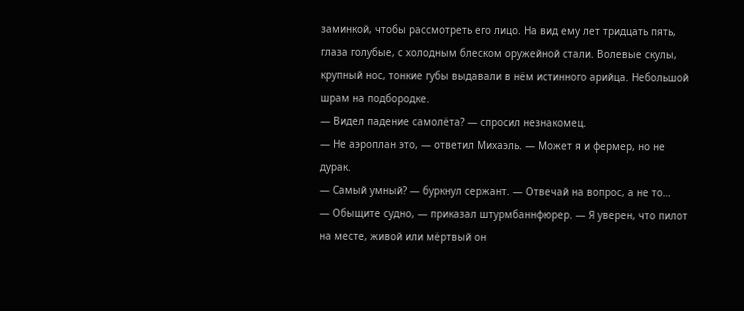заминкой, чтобы рассмотреть его лицо. На вид ему лет тридцать пять, глаза голубые, с холодным блеском оружейной стали. Волевые скулы, крупный нос, тонкие губы выдавали в нём истинного арийца. Небольшой шрам на подбородке.
— Видел падение самолёта? — спросил незнакомец.
— Не аэроплан это, — ответил Михаэль. — Может я и фермер, но не дурак.
— Самый умный? — буркнул сержант. — Отвечай на вопрос, а не то…
— Обыщите судно, — приказал штурмбаннфюрер. — Я уверен, что пилот на месте, живой или мёртвый он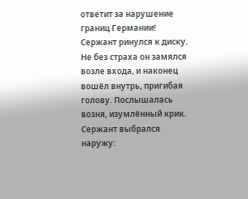ответит за нарушение границ Германии!
Сержант ринулся к диску. Не без страха он замялся возле входа, и наконец вошёл внутрь, пригибая голову. Послышалась возня, изумлённый крик.
Сержант выбрался наружу: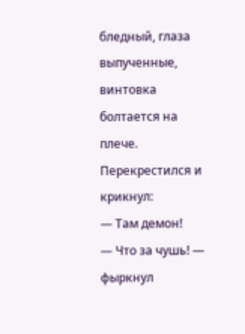бледный, глаза выпученные, винтовка болтается на плече. Перекрестился и крикнул:
— Там демон!
— Что за чушь! — фыркнул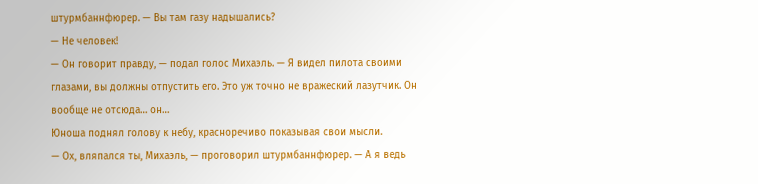штурмбаннфюрер. — Вы там газу надышались?
— Не человек!
— Он говорит правду, — подал голос Михаэль. — Я видел пилота своими глазами, вы должны отпустить его. Это уж точно не вражеский лазутчик. Он вообще не отсюда… он…
Юноша поднял голову к небу, красноречиво показывая свои мысли.
— Ох, вляпался ты, Михаэль, — проговорил штурмбаннфюрер. — А я ведь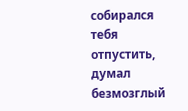собирался тебя отпустить, думал безмозглый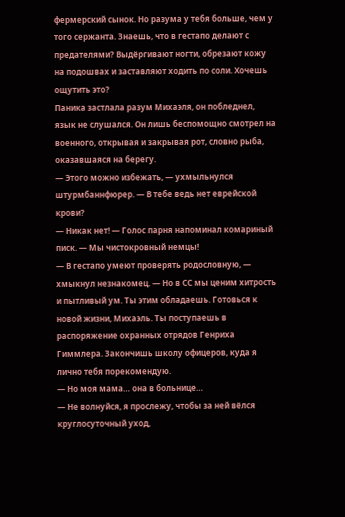фермерский сынок. Но разума у тебя больше, чем у того сержанта. Знаешь, что в гестапо делают с предателями? Выдёргивают ногти, обрезают кожу на подошвах и заставляют ходить по соли. Хочешь ощутить это?
Паника застлала разум Михаэля, он побледнел, язык не слушался. Он лишь беспомощно смотрел на военного, открывая и закрывая рот, словно рыба, оказавшаяся на берегу.
— Этого можно избежать, — ухмыльнулся штурмбаннфюрер. — В тебе ведь нет еврейской крови?
— Никак нет! — Голос парня напоминал комариный писк. — Мы чистокровный немцы!
— В гестапо умеют проверять родословную, — хмыкнул незнакомец. — Но в СС мы ценим хитрость и пытливый ум. Ты этим обладаешь. Готовься к новой жизни, Михаэль. Ты поступаешь в распоряжение охранных отрядов Генриха Гиммлера. Закончишь школу офицеров, куда я лично тебя порекомендую.
— Но моя мама… она в больнице…
— Не волнуйся, я прослежу, чтобы за ней вёлся круглосуточный уход,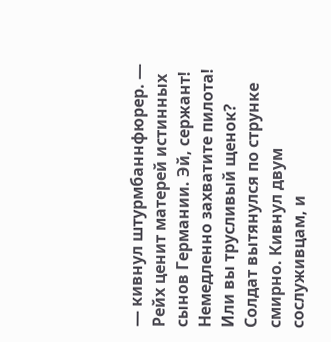— кивнул штурмбаннфюрер. — Рейх ценит матерей истинных сынов Германии. Эй, сержант! Немедленно захватите пилота! Или вы трусливый щенок?
Солдат вытянулся по струнке смирно. Кивнул двум сослуживцам, и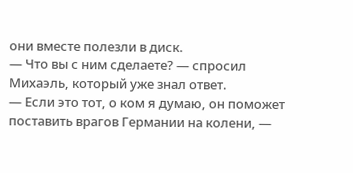они вместе полезли в диск.
— Что вы с ним сделаете? — спросил Михаэль, который уже знал ответ.
— Если это тот, о ком я думаю, он поможет поставить врагов Германии на колени, —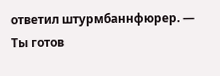ответил штурмбаннфюрер. — Ты готов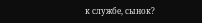к службе, сынок?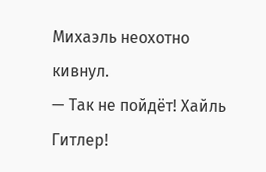Михаэль неохотно кивнул.
— Так не пойдёт! Хайль Гитлер!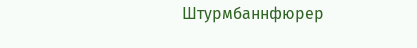Штурмбаннфюрер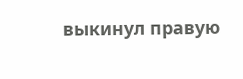выкинул правую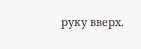руку вверх.